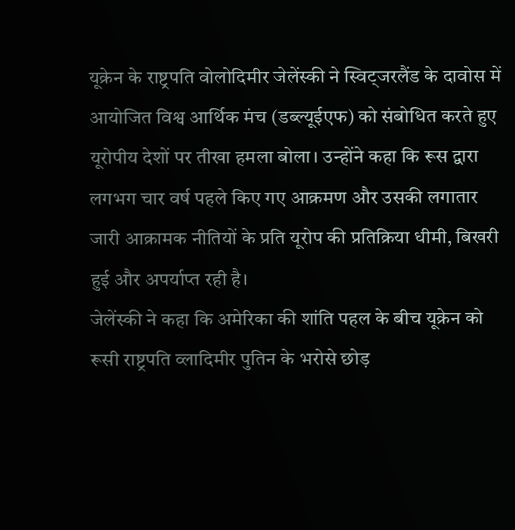यूक्रेन के राष्ट्रपति वोलोदिमीर जेलेंस्की ने स्विट्जरलैंड के दावोस में आयोजित विश्व आर्थिक मंच (डब्ल्यूईएफ) को संबोधित करते हुए यूरोपीय देशों पर तीखा हमला बोला। उन्होंने कहा कि रूस द्वारा लगभग चार वर्ष पहले किए गए आक्रमण और उसकी लगातार जारी आक्रामक नीतियों के प्रति यूरोप की प्रतिक्रिया धीमी, बिखरी हुई और अपर्याप्त रही है।
जेलेंस्की ने कहा कि अमेरिका की शांति पहल के बीच यूक्रेन को रूसी राष्ट्रपति व्लादिमीर पुतिन के भरोसे छोड़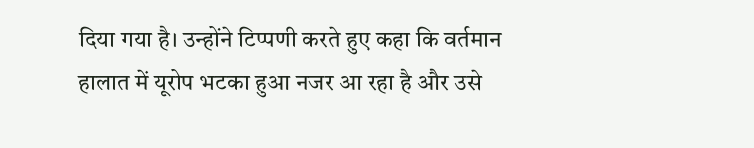दिया गया है। उन्होंने टिप्पणी करते हुए कहा कि वर्तमान हालात में यूरोप भटका हुआ नजर आ रहा है और उसे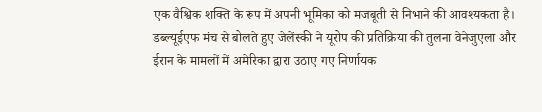एक वैश्विक शक्ति के रूप में अपनी भूमिका को मजबूती से निभाने की आवश्यकता है।
डब्ल्यूईएफ मंच से बोलते हुए जेलेंस्की ने यूरोप की प्रतिक्रिया की तुलना वेनेजुएला और ईरान के मामलों में अमेरिका द्वारा उठाए गए निर्णायक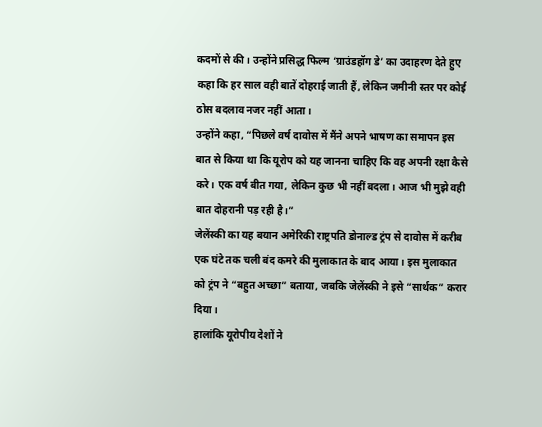कदमों से की। उन्होंने प्रसिद्ध फिल्म ‘ग्राउंडहॉग डे’ का उदाहरण देते हुए कहा कि हर साल वही बातें दोहराई जाती हैं, लेकिन जमीनी स्तर पर कोई ठोस बदलाव नजर नहीं आता।
उन्होंने कहा, “पिछले वर्ष दावोस में मैंने अपने भाषण का समापन इस बात से किया था कि यूरोप को यह जानना चाहिए कि वह अपनी रक्षा कैसे करे। एक वर्ष बीत गया, लेकिन कुछ भी नहीं बदला। आज भी मुझे वही बात दोहरानी पड़ रही है।”
जेलेंस्की का यह बयान अमेरिकी राष्ट्रपति डोनाल्ड ट्रंप से दावोस में करीब एक घंटे तक चली बंद कमरे की मुलाकात के बाद आया। इस मुलाकात को ट्रंप ने “बहुत अच्छा” बताया, जबकि जेलेंस्की ने इसे “सार्थक” करार दिया।
हालांकि यूरोपीय देशों ने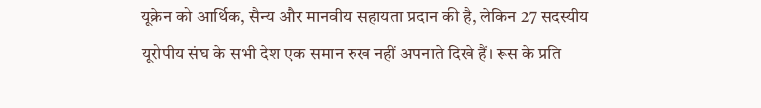यूक्रेन को आर्थिक, सैन्य और मानवीय सहायता प्रदान की है, लेकिन 27 सदस्यीय यूरोपीय संघ के सभी देश एक समान रुख नहीं अपनाते दिखे हैं। रूस के प्रति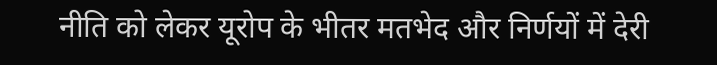नीति को लेकर यूरोप के भीतर मतभेद और निर्णयों में देरी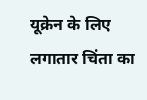यूक्रेन के लिए लगातार चिंता का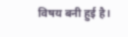विषय बनी हुई है।